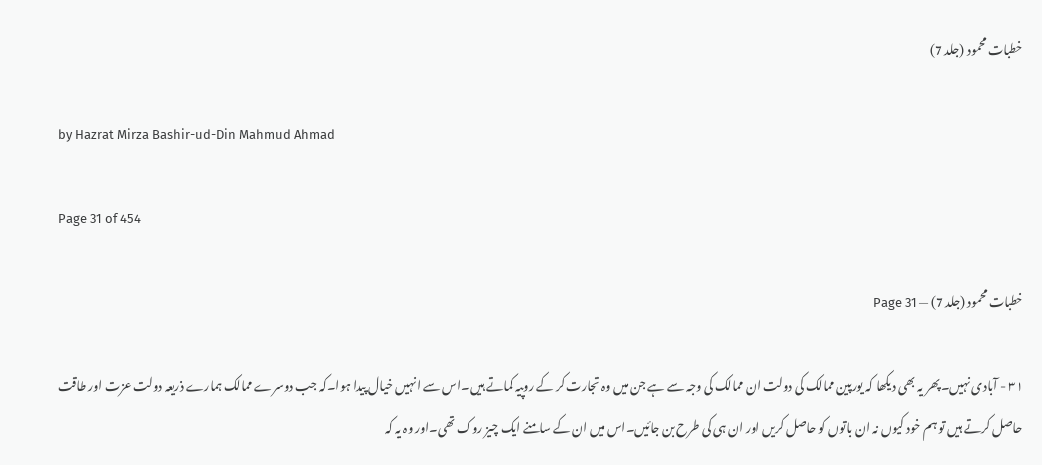خطبات محمود (جلد 7)

by Hazrat Mirza Bashir-ud-Din Mahmud Ahmad

Page 31 of 454

خطبات محمود (جلد 7) — Page 31

۳۱ - آبادی نہیں۔پھر یہ بھی دیکھا کہ یورپین ممالک کی دولت ان ممالک کی وجہ سے ہے جن میں وہ تجارت کر کے روپیہ کماتے ہیں۔اس سے انہیں خیال پیدا ہوا۔کہ جب دوسرے ممالک ہمارے ذریعہ دولت عزت اور طاقت حاصل کرتے ہیں تو ہم خود کیوں نہ ان باتوں کو حاصل کریں اور ان ہی کی طرح بن جائیں۔اس میں ان کے سامنے ایک چیز روک تھی۔اور وہ یہ کہ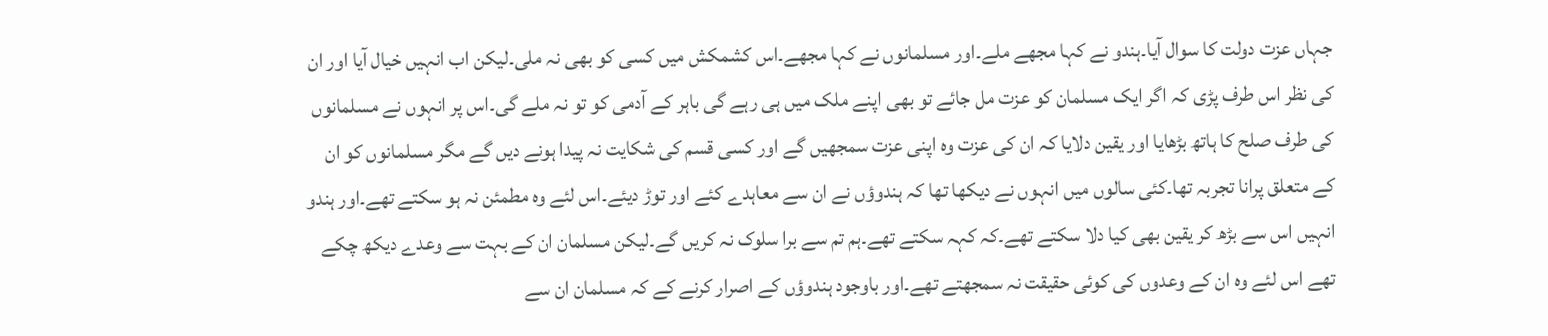جہاں عزت دولت کا سوال آیا۔ہندو نے کہا مجھے ملے۔اور مسلمانوں نے کہا مجھے۔اس کشمکش میں کسی کو بھی نہ ملی۔لیکن اب انہیں خیال آیا اور ان کی نظر اس طرف پڑی کہ اگر ایک مسلمان کو عزت مل جائے تو بھی اپنے ملک میں ہی رہے گی باہر کے آدمی کو تو نہ ملے گی۔اس پر انہوں نے مسلمانوں کی طرف صلح کا ہاتھ بڑھایا اور یقین دلایا کہ ان کی عزت وہ اپنی عزت سمجھیں گے اور کسی قسم کی شکایت نہ پیدا ہونے دیں گے مگر مسلمانوں کو ان کے متعلق پرانا تجربہ تھا۔کئی سالوں میں انہوں نے دیکھا تھا کہ ہندوؤں نے ان سے معاہدے کئے اور توڑ دیئے۔اس لئے وہ مطمئن نہ ہو سکتے تھے۔اور ہندو انہیں اس سے بڑھ کر یقین بھی کیا دلا سکتے تھے۔کہ کہہ سکتے تھے۔ہم تم سے برا سلوک نہ کریں گے۔لیکن مسلمان ان کے بہت سے وعدے دیکھ چکے تھے اس لئے وہ ان کے وعدوں کی کوئی حقیقت نہ سمجھتے تھے۔اور باوجود ہندوؤں کے اصرار کرنے کے کہ مسلمان ان سے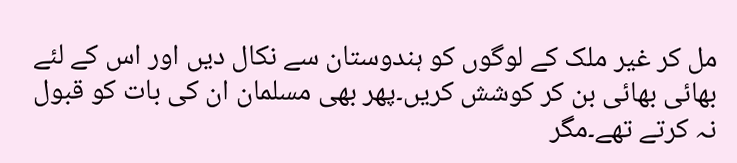مل کر غیر ملک کے لوگوں کو ہندوستان سے نکال دیں اور اس کے لئے بھائی بھائی بن کر کوشش کریں۔پھر بھی مسلمان ان کی بات کو قبول نہ کرتے تھے۔مگر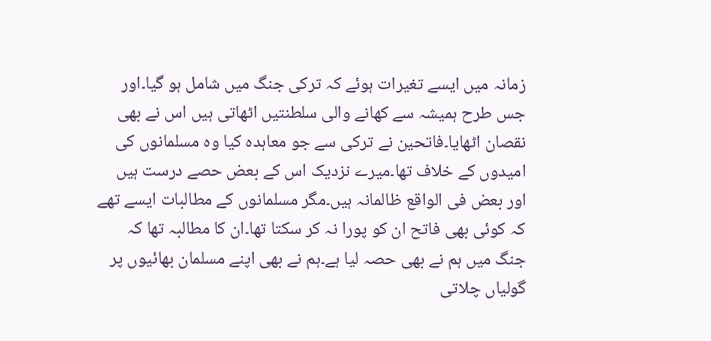زمانہ میں ایسے تغیرات ہوئے کہ ترکی جنگ میں شامل ہو گیا۔اور جس طرح ہمیشہ سے کھانے والی سلطنتیں اٹھاتی ہیں اس نے بھی نقصان اٹھایا۔فاتحین نے ترکی سے جو معاہدہ کیا وہ مسلمانوں کی امیدوں کے خلاف تھا۔میرے نزدیک اس کے بعض حصے درست ہیں اور بعض فی الواقع ظالمانہ ہیں۔مگر مسلمانوں کے مطالبات ایسے تھے کہ کوئی بھی فاتح ان کو پورا نہ کر سکتا تھا۔ان کا مطالبہ تھا کہ جنگ میں ہم نے بھی حصہ لیا ہے۔ہم نے بھی اپنے مسلمان بھائیوں پر گولیاں چلاتی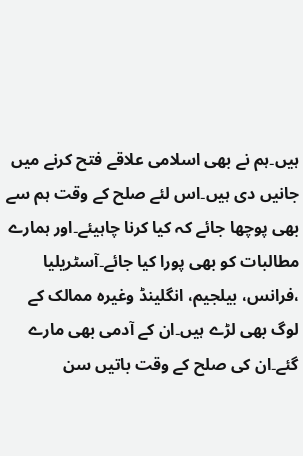ہیں۔ہم نے بھی اسلامی علاقے فتح کرنے میں جانیں دی ہیں۔اس لئے صلح کے وقت ہم سے بھی پوچھا جائے کہ کیا کرنا چاہیئے۔اور ہمارے مطالبات کو بھی پورا کیا جائے۔آسٹریلیا ،فرانس، بیلجیم، انگلینڈ وغیرہ ممالک کے لوگ بھی لڑے ہیں۔ان کے آدمی بھی مارے گئے۔ان کی صلح کے وقت باتیں سن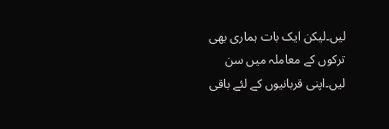لیں۔لیکن ایک بات ہماری بھی ترکوں کے معاملہ میں سن لیں۔اپنی قربانیوں کے لئے باقی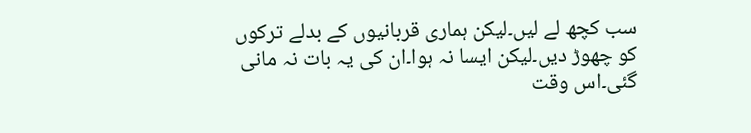سب کچھ لے لیں۔لیکن ہماری قربانیوں کے بدلے ترکوں کو چھوڑ دیں۔لیکن ایسا نہ ہوا۔ان کی یہ بات نہ مانی گئی۔اس وقت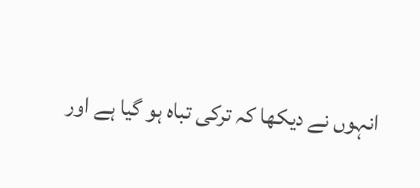انہوں نے دیکھا کہ ترکی تباہ ہو گیا ہے اور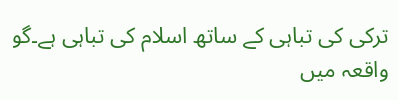ترکی کی تباہی کے ساتھ اسلام کی تباہی ہے۔گو واقعہ میں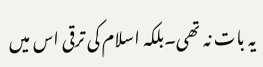یہ بات نہ تھی۔بلکہ اسلام کی ترقی اس میں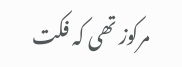مرکوز تھی کہ فکت